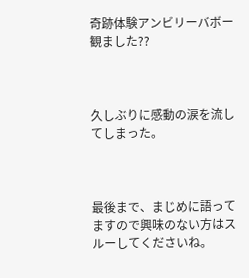奇跡体験アンビリーバボー観ました??



久しぶりに感動の涙を流してしまった。



最後まで、まじめに語ってますので興味のない方はスルーしてくださいね。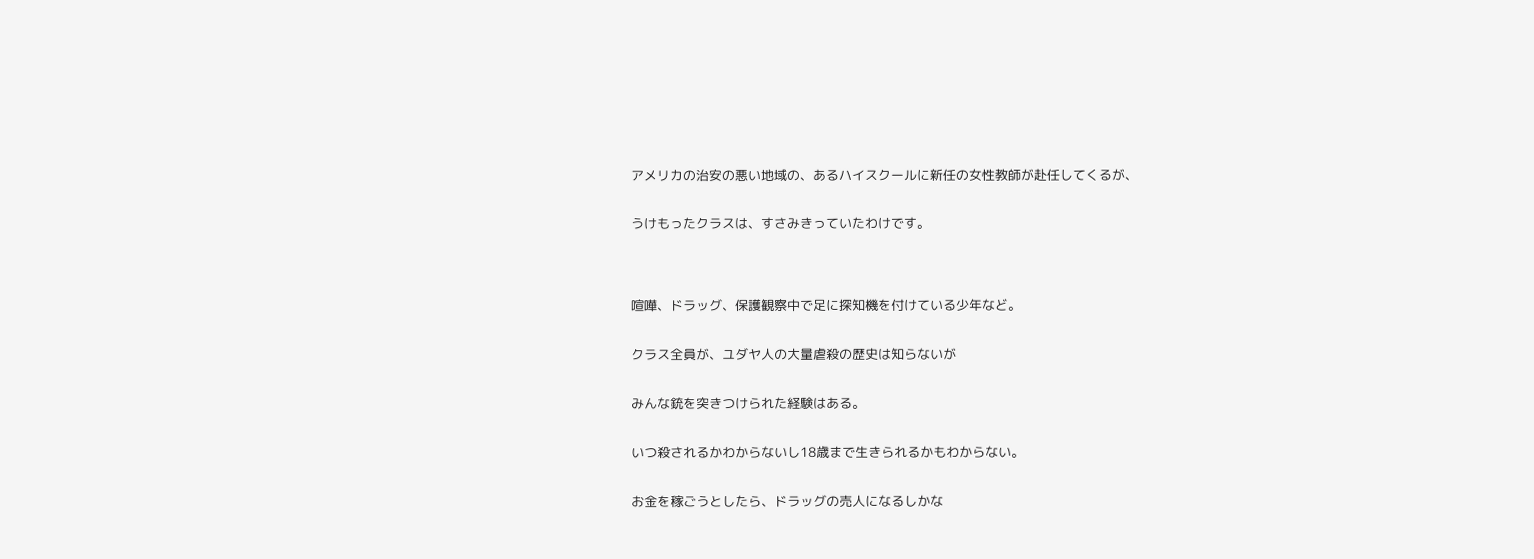アメリカの治安の悪い地域の、あるハイスクールに新任の女性教師が赴任してくるが、


うけもったクラスは、すさみきっていたわけです。




喧嘩、ドラッグ、保護観察中で足に探知機を付けている少年など。


クラス全員が、ユダヤ人の大量虐殺の歴史は知らないが


みんな銃を突きつけられた経験はある。


いつ殺されるかわからないし18歳まで生きられるかもわからない。


お金を稼ごうとしたら、ドラッグの売人になるしかな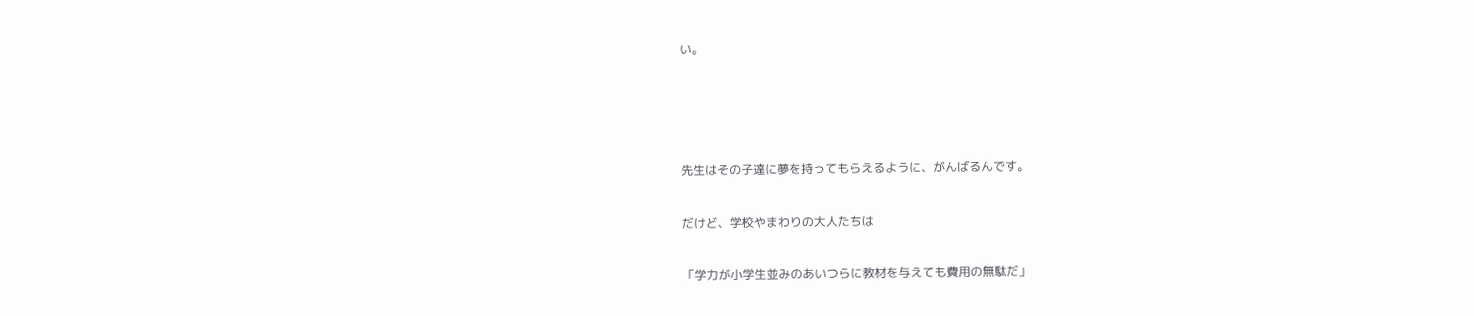い。






先生はその子達に夢を持ってもらえるように、がんばるんです。


だけど、学校やまわりの大人たちは


「学力が小学生並みのあいつらに教材を与えても費用の無駄だ」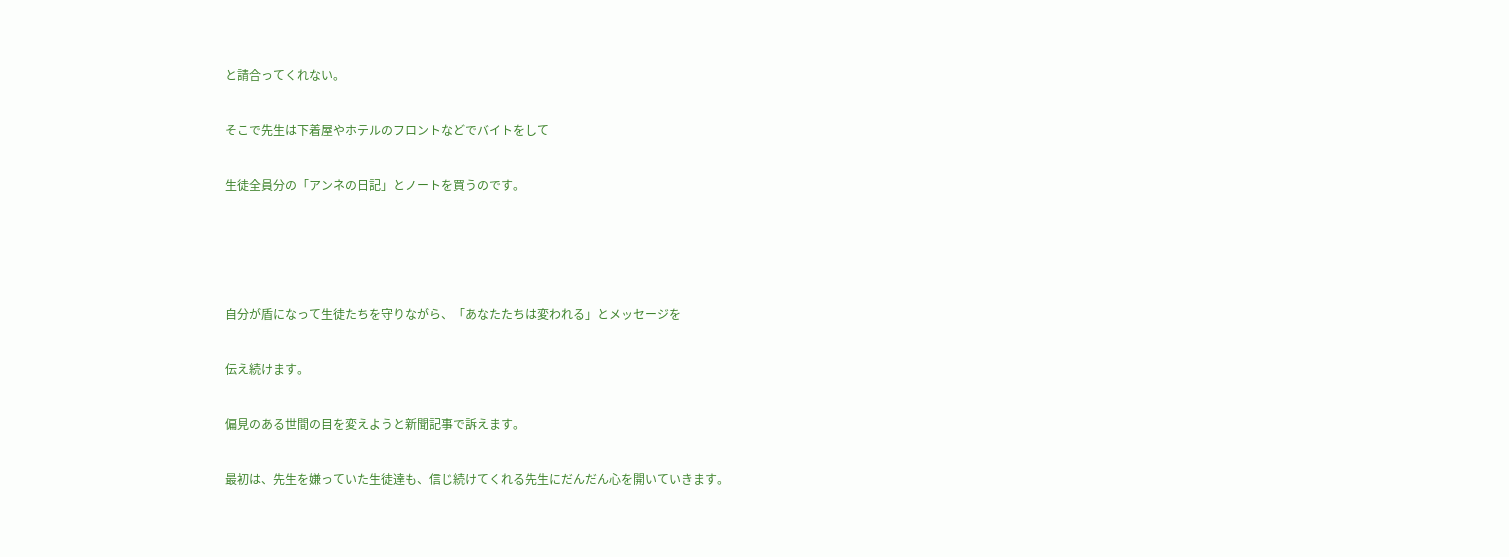と請合ってくれない。


そこで先生は下着屋やホテルのフロントなどでバイトをして


生徒全員分の「アンネの日記」とノートを買うのです。






自分が盾になって生徒たちを守りながら、「あなたたちは変われる」とメッセージを


伝え続けます。


偏見のある世間の目を変えようと新聞記事で訴えます。


最初は、先生を嫌っていた生徒達も、信じ続けてくれる先生にだんだん心を開いていきます。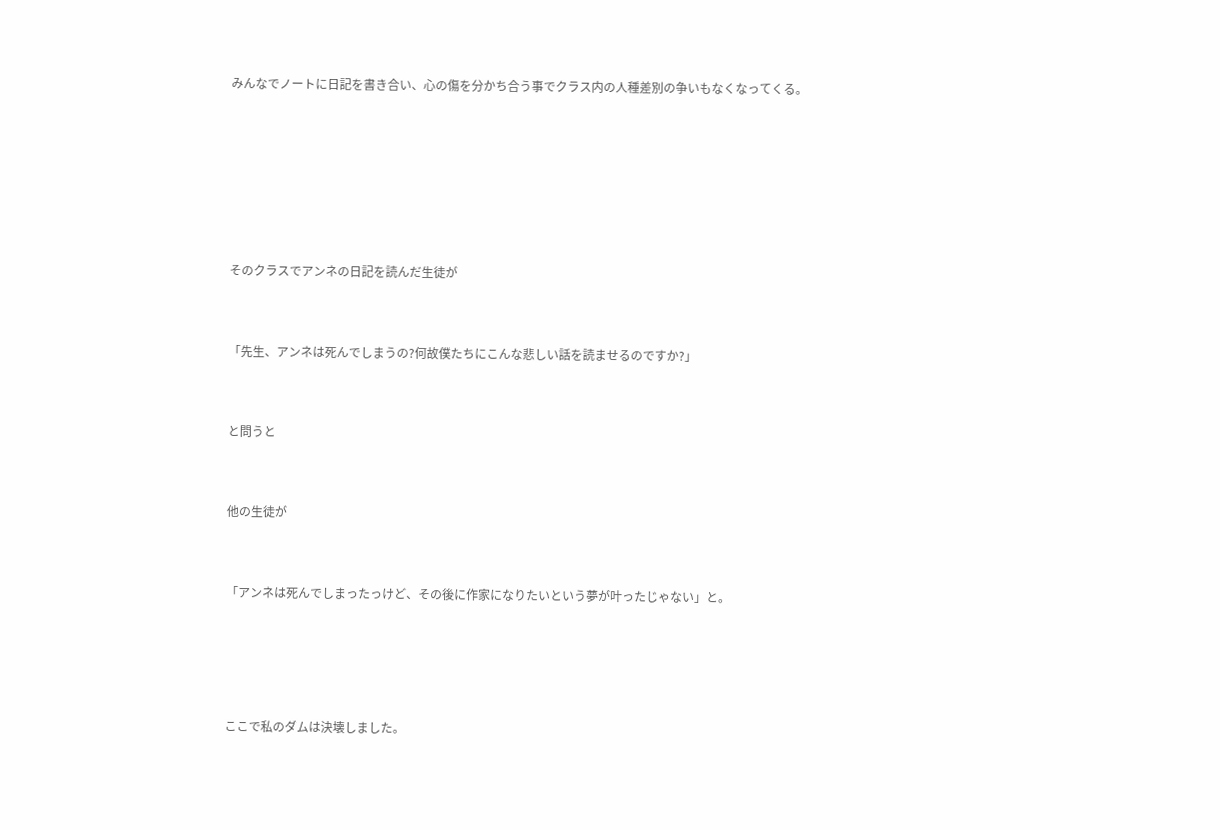みんなでノートに日記を書き合い、心の傷を分かち合う事でクラス内の人種差別の争いもなくなってくる。






そのクラスでアンネの日記を読んだ生徒が


「先生、アンネは死んでしまうの?何故僕たちにこんな悲しい話を読ませるのですか?」


と問うと


他の生徒が


「アンネは死んでしまったっけど、その後に作家になりたいという夢が叶ったじゃない」と。




ここで私のダムは決壊しました。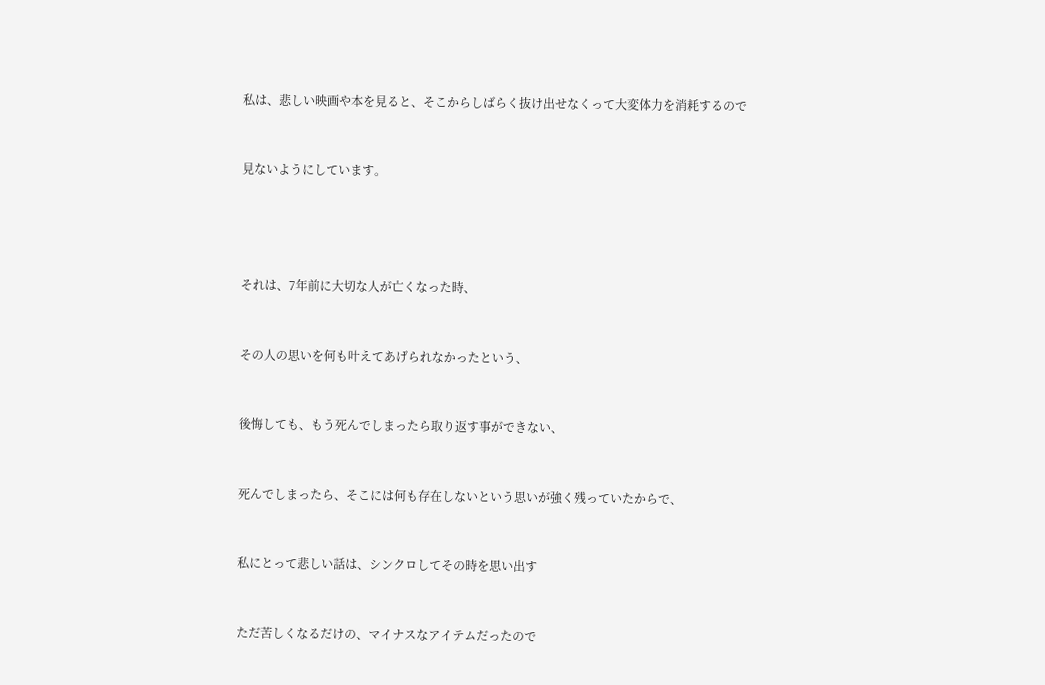私は、悲しい映画や本を見ると、そこからしばらく抜け出せなくって大変体力を消耗するので


見ないようにしています。




それは、7年前に大切な人が亡くなった時、


その人の思いを何も叶えてあげられなかったという、


後悔しても、もう死んでしまったら取り返す事ができない、


死んでしまったら、そこには何も存在しないという思いが強く残っていたからで、


私にとって悲しい話は、シンクロしてその時を思い出す


ただ苦しくなるだけの、マイナスなアイテムだったので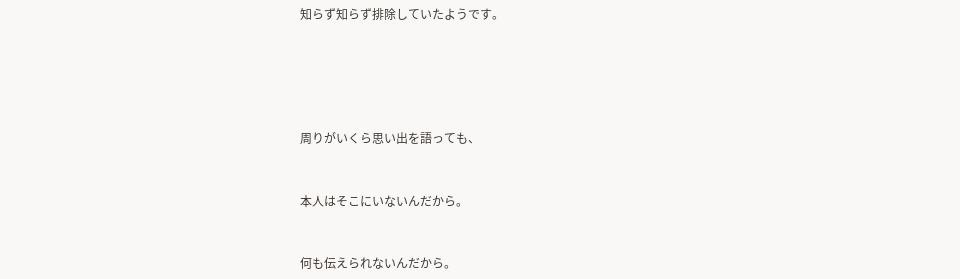知らず知らず排除していたようです。





周りがいくら思い出を語っても、


本人はそこにいないんだから。


何も伝えられないんだから。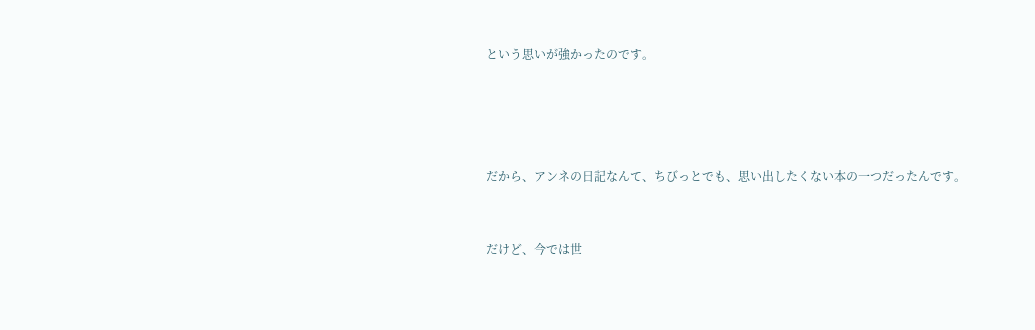という思いが強かったのです。




だから、アンネの日記なんて、ちびっとでも、思い出したくない本の一つだったんです。


だけど、今では世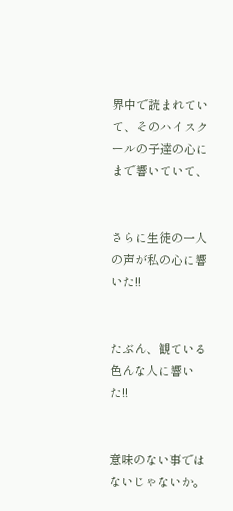界中で読まれていて、そのハイスクールの子達の心にまで響いていて、


さらに生徒の一人の声が私の心に響いた!!


たぶん、観ている色んな人に響いた!!


意味のない事ではないじゃないか。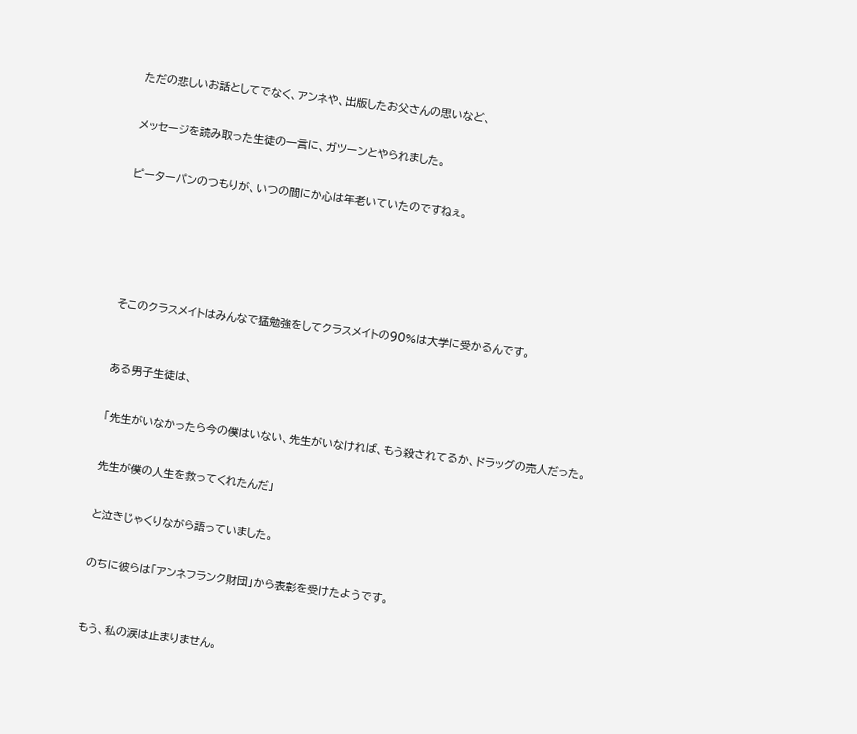ただの悲しいお話としてでなく、アンネや、出版したお父さんの思いなど、


メッセージを読み取った生徒の一言に、ガツーンとやられました。


ピーターパンのつもりが、いつの間にか心は年老いていたのですねぇ。







そこのクラスメイトはみんなで猛勉強をしてクラスメイトの90%は大学に受かるんです。



ある男子生徒は、


「先生がいなかったら今の僕はいない、先生がいなければ、もう殺されてるか、ドラッグの売人だった。


先生が僕の人生を救ってくれたんだ」


と泣きじゃくりながら語っていました。


のちに彼らは「アンネフランク財団」から表彰を受けたようです。



もう、私の涙は止まりません。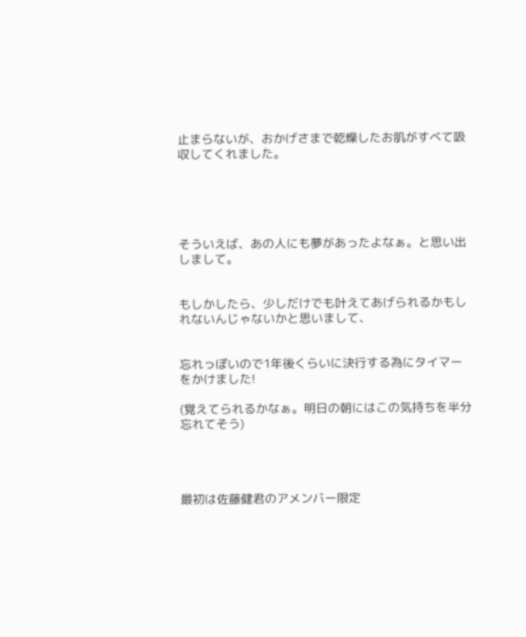止まらないが、おかげさまで乾燥したお肌がすべて吸収してくれました。





そういえば、あの人にも夢があったよなぁ。と思い出しまして。


もしかしたら、少しだけでも叶えてあげられるかもしれないんじゃないかと思いまして、


忘れっぽいので1年後くらいに決行する為にタイマーをかけました!

(覚えてられるかなぁ。明日の朝にはこの気持ちを半分忘れてそう)




最初は佐藤健君のアメンバー限定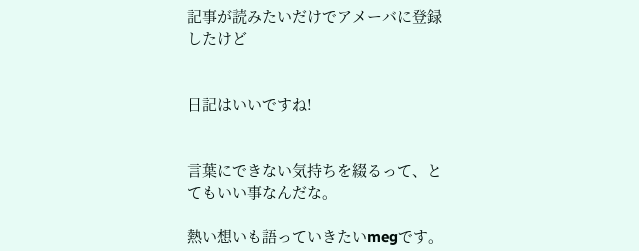記事が読みたいだけでアメーバに登録したけど


日記はいいですね!


言葉にできない気持ちを綴るって、とてもいい事なんだな。

熱い想いも語っていきたいmegです。